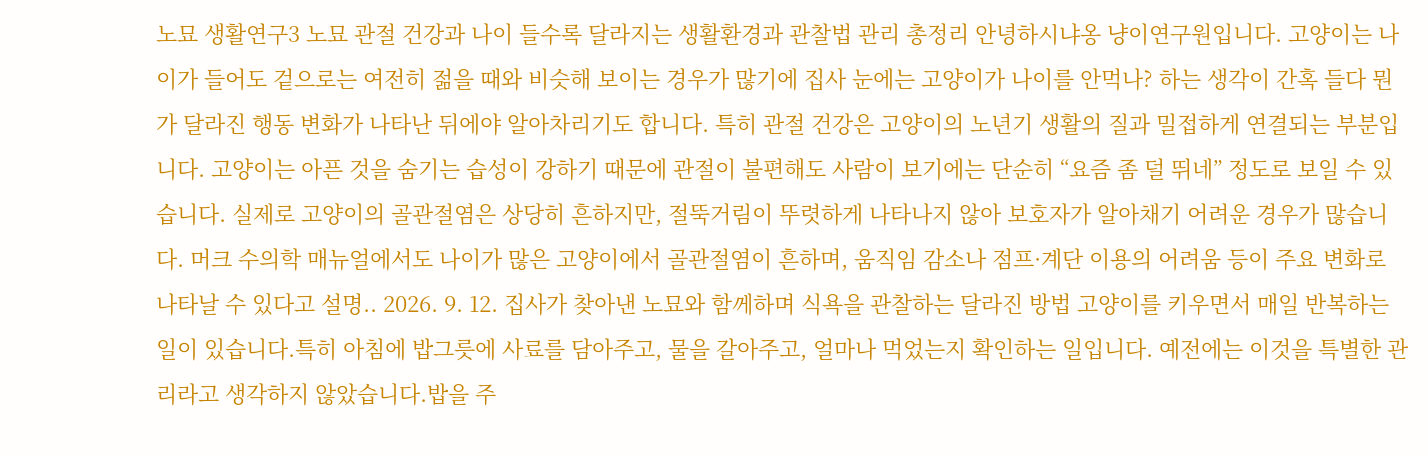노묘 생활연구3 노묘 관절 건강과 나이 들수록 달라지는 생활환경과 관찰법 관리 총정리 안녕하시냐옹 냥이연구원입니다. 고양이는 나이가 들어도 겉으로는 여전히 젊을 때와 비슷해 보이는 경우가 많기에 집사 눈에는 고양이가 나이를 안먹나? 하는 생각이 간혹 들다 뭔가 달라진 행동 변화가 나타난 뒤에야 알아차리기도 합니다. 특히 관절 건강은 고양이의 노년기 생활의 질과 밀접하게 연결되는 부분입니다. 고양이는 아픈 것을 숨기는 습성이 강하기 때문에 관절이 불편해도 사람이 보기에는 단순히 “요즘 좀 덜 뛰네” 정도로 보일 수 있습니다. 실제로 고양이의 골관절염은 상당히 흔하지만, 절뚝거림이 뚜렷하게 나타나지 않아 보호자가 알아채기 어려운 경우가 많습니다. 머크 수의학 매뉴얼에서도 나이가 많은 고양이에서 골관절염이 흔하며, 움직임 감소나 점프·계단 이용의 어려움 등이 주요 변화로 나타날 수 있다고 설명.. 2026. 9. 12. 집사가 찾아낸 노묘와 함께하며 식욕을 관찰하는 달라진 방법 고양이를 키우면서 매일 반복하는 일이 있습니다.특히 아침에 밥그릇에 사료를 담아주고, 물을 갈아주고, 얼마나 먹었는지 확인하는 일입니다. 예전에는 이것을 특별한 관리라고 생각하지 않았습니다.밥을 주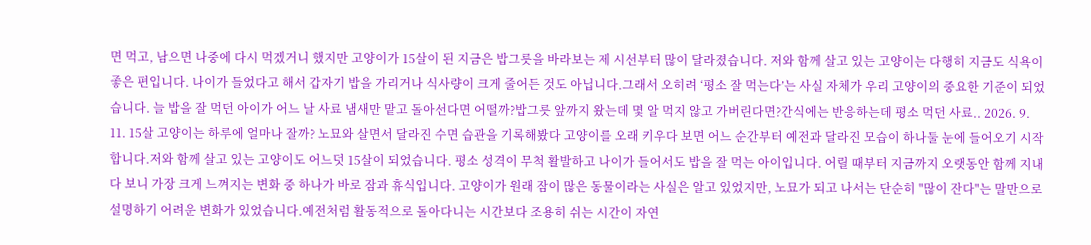면 먹고, 남으면 나중에 다시 먹겠거니 했지만 고양이가 15살이 된 지금은 밥그릇을 바라보는 제 시선부터 많이 달라졌습니다. 저와 함께 살고 있는 고양이는 다행히 지금도 식욕이 좋은 편입니다. 나이가 들었다고 해서 갑자기 밥을 가리거나 식사량이 크게 줄어든 것도 아닙니다.그래서 오히려 ‘평소 잘 먹는다’는 사실 자체가 우리 고양이의 중요한 기준이 되었습니다. 늘 밥을 잘 먹던 아이가 어느 날 사료 냄새만 맡고 돌아선다면 어떨까?밥그릇 앞까지 왔는데 몇 알 먹지 않고 가버린다면?간식에는 반응하는데 평소 먹던 사료.. 2026. 9. 11. 15살 고양이는 하루에 얼마나 잘까? 노묘와 살면서 달라진 수면 습관을 기록해봤다 고양이를 오래 키우다 보면 어느 순간부터 예전과 달라진 모습이 하나둘 눈에 들어오기 시작합니다.저와 함께 살고 있는 고양이도 어느덧 15살이 되었습니다. 평소 성격이 무척 활발하고 나이가 들어서도 밥을 잘 먹는 아이입니다. 어릴 때부터 지금까지 오랫동안 함께 지내다 보니 가장 크게 느껴지는 변화 중 하나가 바로 잠과 휴식입니다. 고양이가 원래 잠이 많은 동물이라는 사실은 알고 있었지만, 노묘가 되고 나서는 단순히 "많이 잔다"는 말만으로 설명하기 어려운 변화가 있었습니다.예전처럼 활동적으로 돌아다니는 시간보다 조용히 쉬는 시간이 자연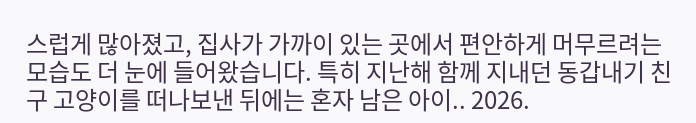스럽게 많아졌고, 집사가 가까이 있는 곳에서 편안하게 머무르려는 모습도 더 눈에 들어왔습니다. 특히 지난해 함께 지내던 동갑내기 친구 고양이를 떠나보낸 뒤에는 혼자 남은 아이.. 2026.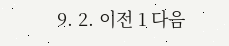9. 2. 이전 1 다음